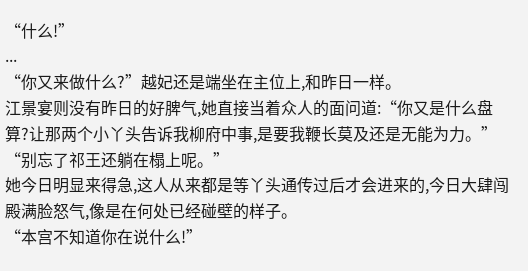“什么!”
...
“你又来做什么?”越妃还是端坐在主位上,和昨日一样。
江景宴则没有昨日的好脾气,她直接当着众人的面问道:“你又是什么盘算?让那两个小丫头告诉我柳府中事,是要我鞭长莫及还是无能为力。”
“别忘了祁王还躺在榻上呢。”
她今日明显来得急,这人从来都是等丫头通传过后才会进来的,今日大肆闯殿满脸怒气,像是在何处已经碰壁的样子。
“本宫不知道你在说什么!”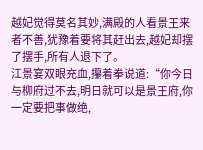越妃觉得莫名其妙,满殿的人看景王来者不善,犹豫着要将其赶出去,越妃却摆了摆手,所有人退下了。
江景宴双眼充血,攥着拳说道:“你今日与柳府过不去,明日就可以是景王府,你一定要把事做绝,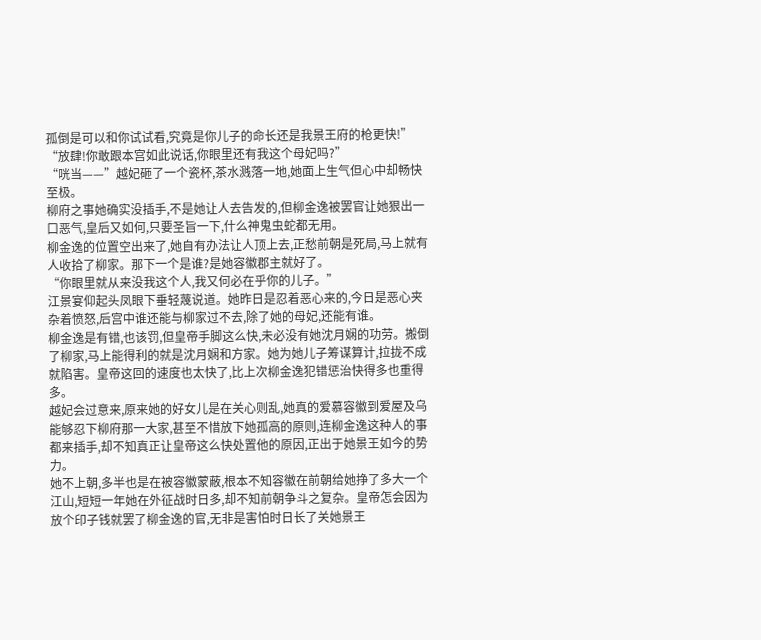孤倒是可以和你试试看,究竟是你儿子的命长还是我景王府的枪更快!”
“放肆!你敢跟本宫如此说话,你眼里还有我这个母妃吗?”
“咣当——”越妃砸了一个瓷杯,茶水溅落一地,她面上生气但心中却畅快至极。
柳府之事她确实没插手,不是她让人去告发的,但柳金逸被罢官让她狠出一口恶气,皇后又如何,只要圣旨一下,什么神鬼虫蛇都无用。
柳金逸的位置空出来了,她自有办法让人顶上去,正愁前朝是死局,马上就有人收拾了柳家。那下一个是谁?是她容徽郡主就好了。
“你眼里就从来没我这个人,我又何必在乎你的儿子。”
江景宴仰起头凤眼下垂轻蔑说道。她昨日是忍着恶心来的,今日是恶心夹杂着愤怒,后宫中谁还能与柳家过不去,除了她的母妃,还能有谁。
柳金逸是有错,也该罚,但皇帝手脚这么快,未必没有她沈月娴的功劳。搬倒了柳家,马上能得利的就是沈月娴和方家。她为她儿子筹谋算计,拉拢不成就陷害。皇帝这回的速度也太快了,比上次柳金逸犯错惩治快得多也重得多。
越妃会过意来,原来她的好女儿是在关心则乱,她真的爱慕容徽到爱屋及乌能够忍下柳府那一大家,甚至不惜放下她孤高的原则,连柳金逸这种人的事都来插手,却不知真正让皇帝这么快处置他的原因,正出于她景王如今的势力。
她不上朝,多半也是在被容徽蒙蔽,根本不知容徽在前朝给她挣了多大一个江山,短短一年她在外征战时日多,却不知前朝争斗之复杂。皇帝怎会因为放个印子钱就罢了柳金逸的官,无非是害怕时日长了关她景王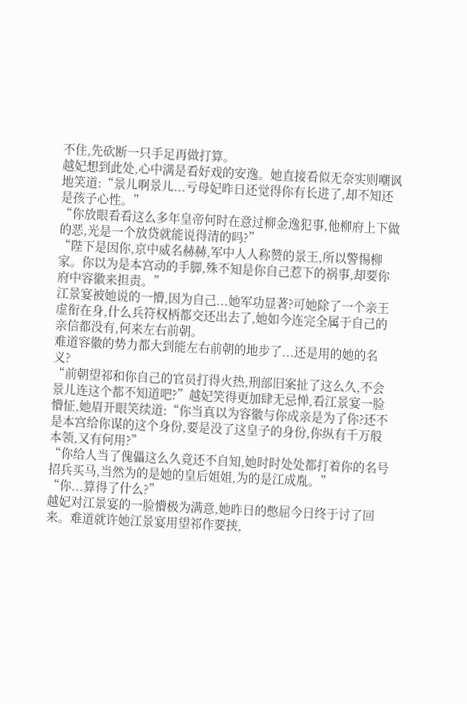不住,先砍断一只手足再做打算。
越妃想到此处,心中满是看好戏的安逸。她直接看似无奈实则嘲讽地笑道:“景儿啊景儿...亏母妃昨日还觉得你有长进了,却不知还是孩子心性。”
“你放眼看看这么多年皇帝何时在意过柳金逸犯事,他柳府上下做的恶,光是一个放贷就能说得清的吗?”
“陛下是因你,京中威名赫赫,军中人人称赞的景王,所以警惕柳家。你以为是本宫动的手脚,殊不知是你自己惹下的祸事,却要你府中容徽来担责。”
江景宴被她说的一懵,因为自己...她军功显著?可她除了一个亲王虚衔在身,什么兵符权柄都交还出去了,她如今连完全属于自己的亲信都没有,何来左右前朝。
难道容徽的势力都大到能左右前朝的地步了...还是用的她的名义?
“前朝望祁和你自己的官员打得火热,刑部旧案扯了这么久,不会景儿连这个都不知道吧?”越妃笑得更加肆无忌惮,看江景宴一脸懵怔,她眉开眼笑续道:“你当真以为容徽与你成亲是为了你?还不是本宫给你谋的这个身份,要是没了这皇子的身份,你纵有千万般本领,又有何用?”
“你给人当了傀儡这么久竟还不自知,她时时处处都打着你的名号招兵买马,当然为的是她的皇后姐姐,为的是江成胤。”
“你...算得了什么?”
越妃对江景宴的一脸懵极为满意,她昨日的憋屈今日终于讨了回来。难道就许她江景宴用望祁作要挟,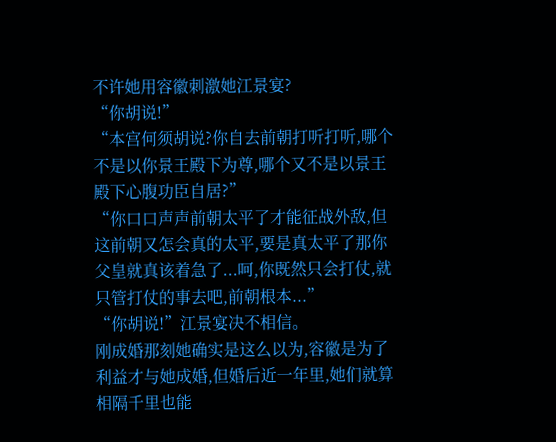不许她用容徽刺激她江景宴?
“你胡说!”
“本宫何须胡说?你自去前朝打听打听,哪个不是以你景王殿下为尊,哪个又不是以景王殿下心腹功臣自居?”
“你口口声声前朝太平了才能征战外敌,但这前朝又怎会真的太平,要是真太平了那你父皇就真该着急了...呵,你既然只会打仗,就只管打仗的事去吧,前朝根本...”
“你胡说!”江景宴决不相信。
刚成婚那刻她确实是这么以为,容徽是为了利益才与她成婚,但婚后近一年里,她们就算相隔千里也能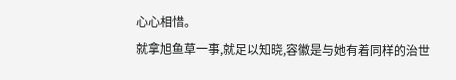心心相惜。
就拿旭鱼草一事,就足以知晓,容徽是与她有着同样的治世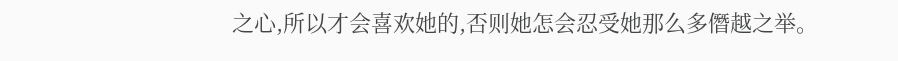之心,所以才会喜欢她的,否则她怎会忍受她那么多僭越之举。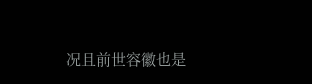况且前世容徽也是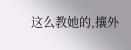这么教她的,攘外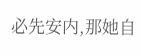必先安内,那她自